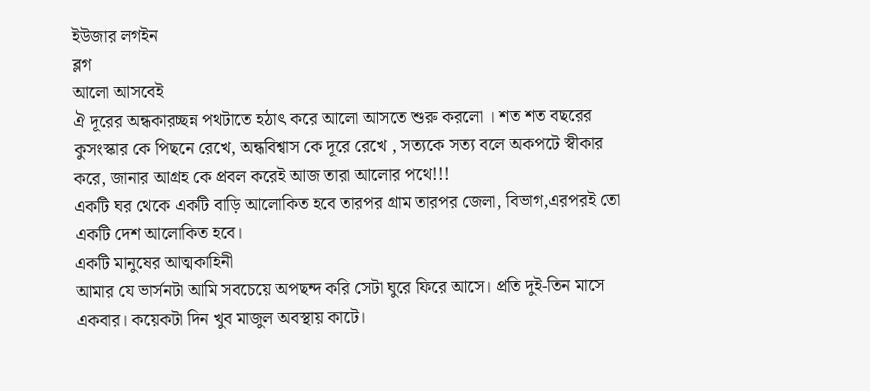ইউজার লগইন
ব্লগ
আলো আসবেই
ঐ দূরের অন্ধকারচ্ছন্ন পথটাতে হঠাৎ করে আলো আসতে শুরু করলো । শত শত বছরের কুসংস্কার কে পিছনে রেখে, অন্ধবিশ্বাস কে দূরে রেখে , সত্যকে সত্য বলে অকপটে স্বীকার করে, জানার আগ্রহ কে প্রবল করেই আজ তারা আলোর পথে!!!
একটি ঘর থেকে একটি বাড়ি আলোকিত হবে তারপর গ্রাম তারপর জেলা, বিভাগ,এরপরই তো একটি দেশ আলোকিত হবে।
একটি মানুষের আত্মকাহিনী
আমার যে ভার্সনটা আমি সবচেয়ে অপছন্দ করি সেটা ঘুরে ফিরে আসে। প্রতি দুই-তিন মাসে একবার। কয়েকটা দিন খুব মাজুল অবস্থায় কাটে।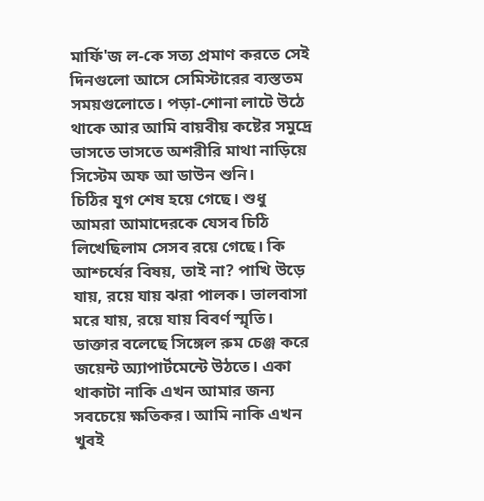মার্ফি'জ ল-কে সত্য প্রমাণ করতে সেই দিনগুলো আসে সেমিস্টারের ব্যস্ততম সময়গুলোতে। পড়া-শোনা লাটে উঠে থাকে আর আমি বায়বীয় কষ্টের সমুদ্রে ভাসতে ভাসতে অশরীরি মাথা নাড়িয়ে সিস্টেম অফ আ ডাউন শুনি।
চিঠির যুগ শেষ হয়ে গেছে। শুধু আমরা আমাদেরকে যেসব চিঠি লিখেছিলাম সেসব রয়ে গেছে। কি আশ্চর্যের বিষয়, তাই না? পাখি উড়ে যায়, রয়ে যায় ঝরা পালক। ভালবাসা মরে যায়, রয়ে যায় বিবর্ণ স্মৃতি।
ডাক্তার বলেছে সিঙ্গেল রুম চেঞ্জ করে জয়েন্ট অ্যাপার্টমেন্টে উঠতে। একা থাকাটা নাকি এখন আমার জন্য সবচেয়ে ক্ষতিকর। আমি নাকি এখন খুবই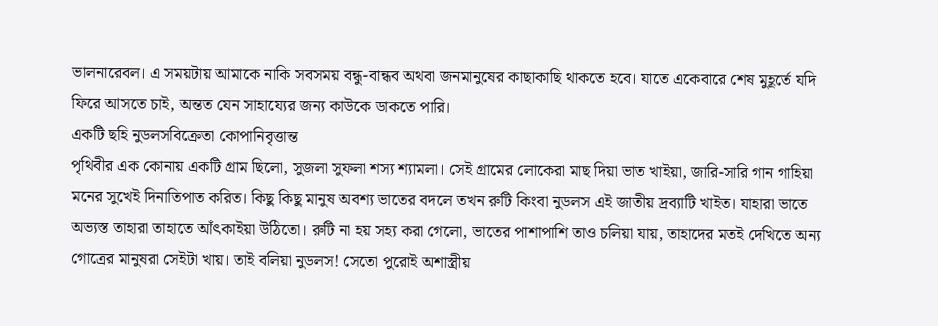ভালনারেবল। এ সময়টায় আমাকে নাকি সবসময় বন্ধু-বান্ধব অথবা জনমানুষের কাছাকাছি থাকতে হবে। যাতে একেবারে শেষ মুহূর্তে যদি ফিরে আসতে চাই, অন্তত যেন সাহায্যের জন্য কাউকে ডাকতে পারি।
একটি ছহি নুডলসবিক্রেতা কোপানিবৃত্তান্ত
পৃথিবীর এক কোনায় একটি গ্রাম ছিলো, সুজলা সুফলা শস্য শ্যামলা। সেই গ্রামের লোকেরা মাছ দিয়া ভাত খাইয়া, জারি-সারি গান গাহিয়া মনের সুখেই দিনাতিপাত করিত। কিছু কিছু মানুষ অবশ্য ভাতের বদলে তখন রুটি কিংবা নুডলস এই জাতীয় দ্রব্যাটি খাইত। যাহারা ভাতে অভ্যস্ত তাহারা তাহাতে আঁৎকাইয়া উঠিতো। রুটি না হয় সহ্য করা গেলো, ভাতের পাশাপাশি তাও চলিয়া যায়, তাহাদের মতই দেখিতে অন্য গোত্রের মানুষরা সেইটা খায়। তাই বলিয়া নুডলস! সেতো পুরোই অশাস্ত্রীয়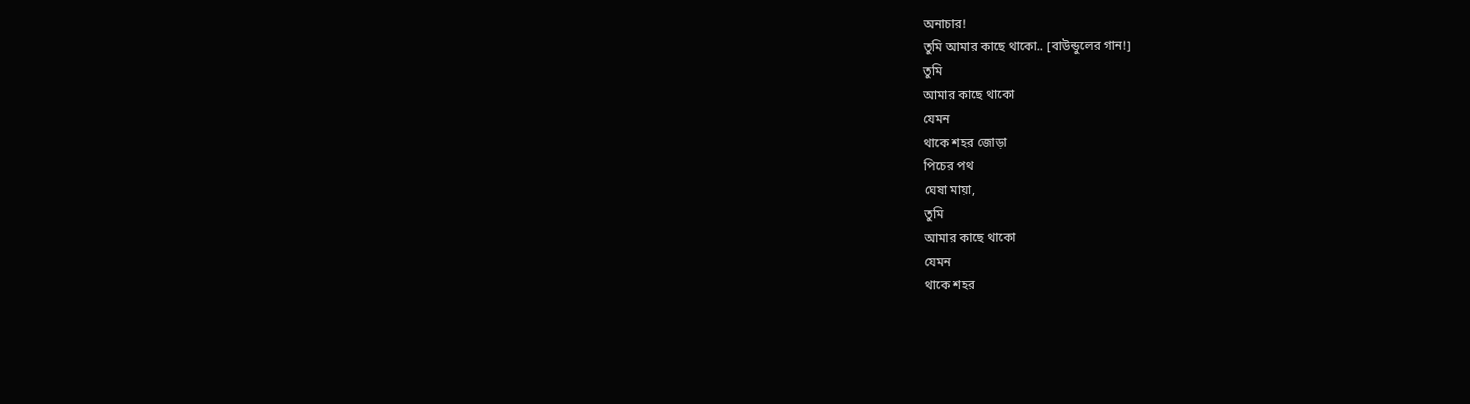অনাচার!
তুমি আমার কাছে থাকো.. [বাউন্ডুলের গান!]
তুমি
আমার কাছে থাকো
যেমন
থাকে শহর জোড়া
পিচের পথ
ঘেষা মায়া,
তুমি
আমার কাছে থাকো
যেমন
থাকে শহর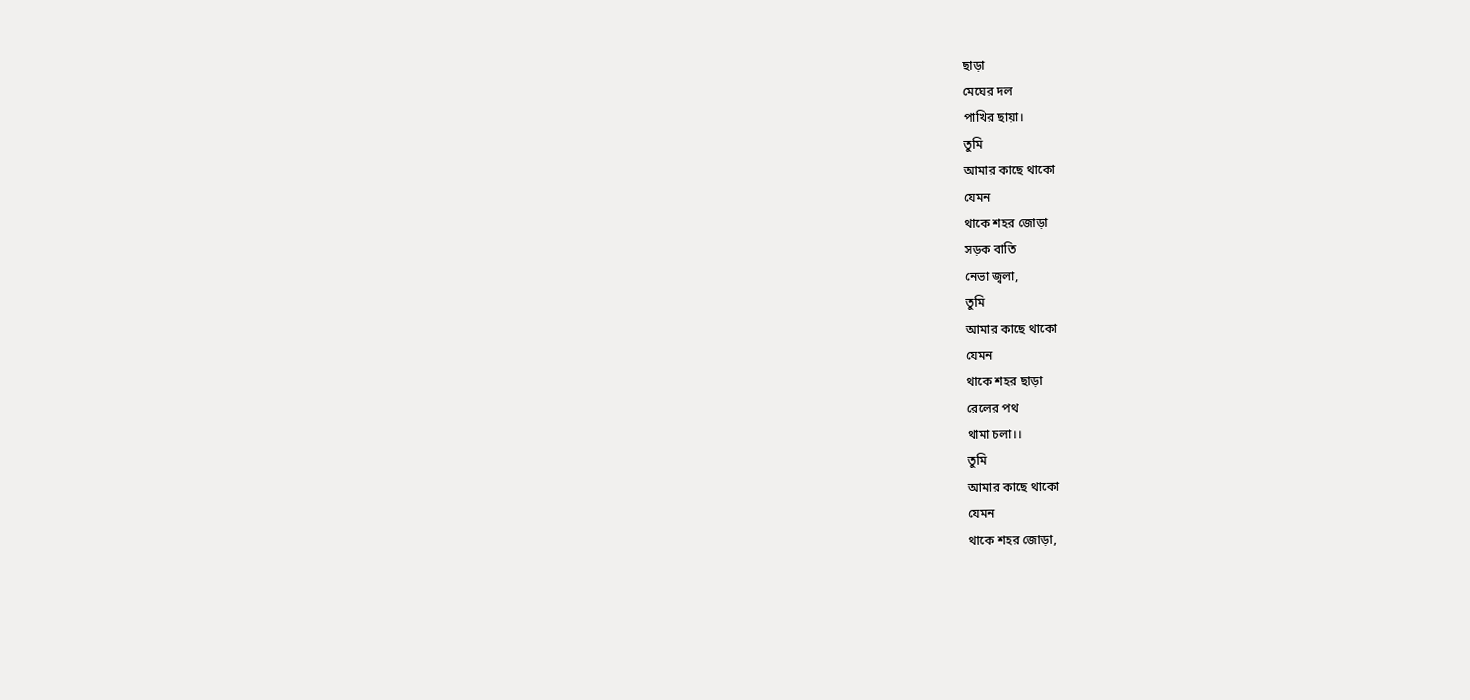ছাড়া
মেঘের দল
পাখির ছায়া।
তুমি
আমার কাছে থাকো
যেমন
থাকে শহর জোড়া
সড়ক বাতি
নেভা জ্বলা,
তুমি
আমার কাছে থাকো
যেমন
থাকে শহর ছাড়া
রেলের পথ
থামা চলা।।
তুমি
আমার কাছে থাকো
যেমন
থাকে শহর জোড়া,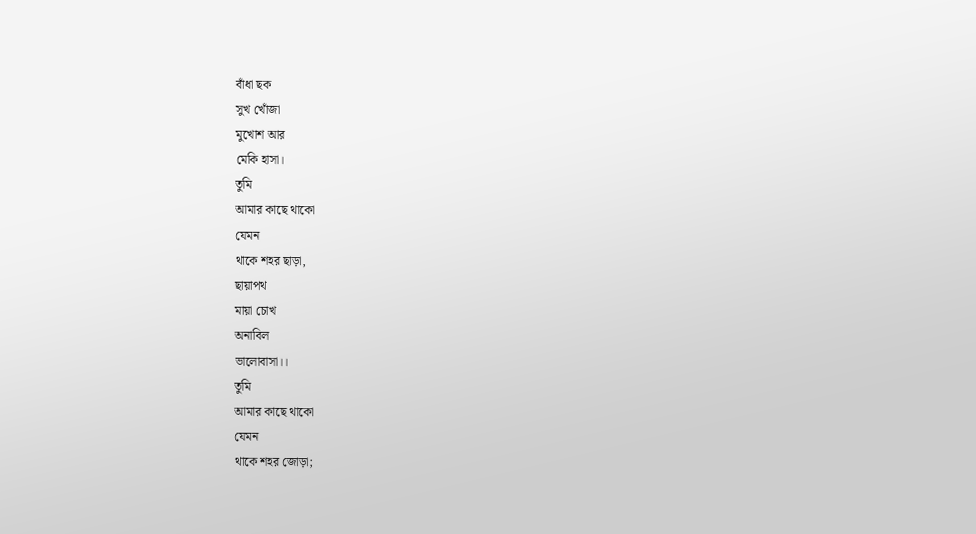বাঁধা ছক
সুখ খোঁজা
মুখোশ আর
মেকি হাসা।
তুমি
আমার কাছে থাকো
যেমন
থাকে শহর ছাড়া,
ছায়াপথ
মায়া চোখ
অনাবিল
ভালোবাসা।।
তুমি
আমার কাছে থাকো
যেমন
থাকে শহর জোড়া;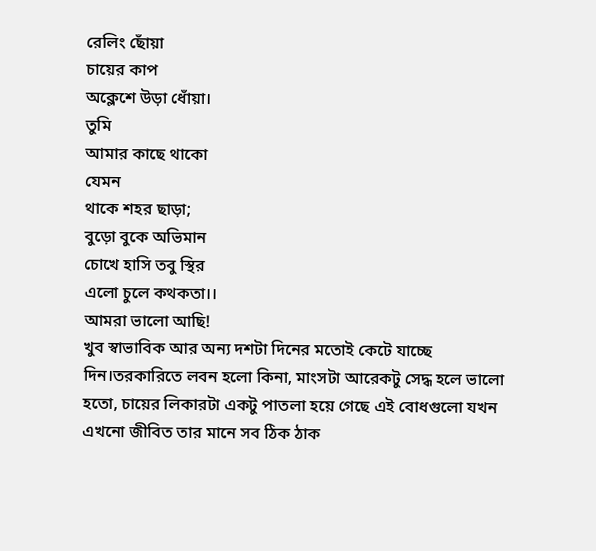রেলিং ছোঁয়া
চায়ের কাপ
অক্লেশে উড়া ধোঁয়া।
তুমি
আমার কাছে থাকো
যেমন
থাকে শহর ছাড়া;
বুড়ো বুকে অভিমান
চোখে হাসি তবু স্থির
এলো চুলে কথকতা।।
আমরা ভালো আছি!
খুব স্বাভাবিক আর অন্য দশটা দিনের মতোই কেটে যাচ্ছে দিন।তরকারিতে লবন হলো কিনা, মাংসটা আরেকটু সেদ্ধ হলে ভালো হতো, চায়ের লিকারটা একটু পাতলা হয়ে গেছে এই বোধগুলো যখন এখনো জীবিত তার মানে সব ঠিক ঠাক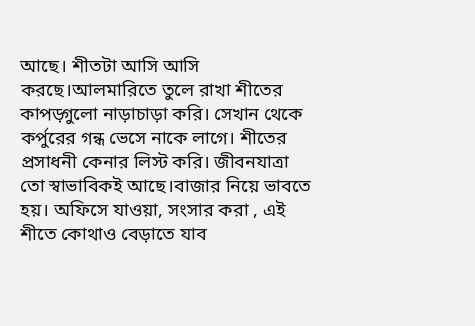আছে। শীতটা আসি আসি করছে।আলমারিতে তুলে রাখা শীতের কাপড়্গুলো নাড়াচাড়া করি। সেখান থেকে কর্পুরের গন্ধ ভেসে নাকে লাগে। শীতের প্রসাধনী কেনার লিস্ট করি। জীবনযাত্রা তো স্বাভাবিকই আছে।বাজার নিয়ে ভাবতে হয়। অফিসে যাওয়া, সংসার করা , এই শীতে কোথাও বেড়াতে যাব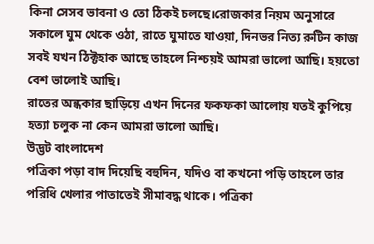কিনা সেসব ভাবনা ও তো ঠিকই চলছে।রোজকার নিয়ম অনুসারে সকালে ঘুম থেকে ওঠা, রাতে ঘুমাতে যাওয়া, দিনভর নিত্য রুটিন কাজ সবই যখন ঠিক্টহাক আছে তাহলে নিশ্চয়ই আমরা ভালো আছি। হয়তো বেশ ভালোই আছি।
রাতের অন্ধকার ছাড়িয়ে এখন দিনের ফকফকা আলোয় যতই কুপিয়ে হত্যা চলুক না কেন আমরা ভালো আছি।
উদ্ভট বাংলাদেশ
পত্রিকা পড়া বাদ দিয়েছি বহুদিন, যদিও বা কখনো পড়ি তাহলে তার পরিধি খেলার পাতাতেই সীমাবদ্ধ থাকে। পত্রিকা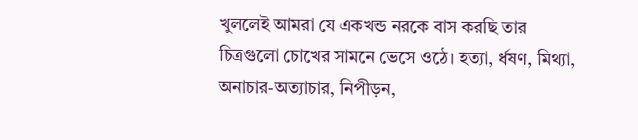খুললেই আমরা যে একখন্ড নরকে বাস করছি তার চিত্রগুলো চোখের সামনে ভেসে ওঠে। হত্যা, র্ধষণ, মিথ্যা, অনাচার-অত্যাচার, নিপীড়ন,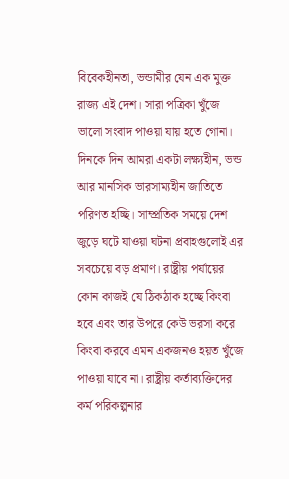বিবেকহীনতা, ভন্ডামীর যেন এক মুক্ত রাজ্য এই দেশ। সারা পত্রিকা খুঁজে ভালো সংবাদ পাওয়া যায় হতে গোনা। দিনকে দিন আমরা একটা লক্ষ্যহীন, ভন্ড আর মানসিক ভারসাম্যহীন জাতিতে পরিণত হচ্ছি। সাম্প্রতিক সময়ে দেশ জুড়ে ঘটে যাওয়া ঘটনা প্রবাহগুলোই এর সবচেয়ে বড় প্রমাণ। রাষ্ট্রীয় পর্যায়ের কোন কাজই যে ঠিকঠাক হচ্ছে কিংবা হবে এবং তার উপরে কেউ ভরসা করে কিংবা করবে এমন একজনও হয়ত খুঁজে পাওয়া যাবে না। রাষ্ট্রীয় কর্তাব্যক্তিদের কর্ম পরিকল্পনার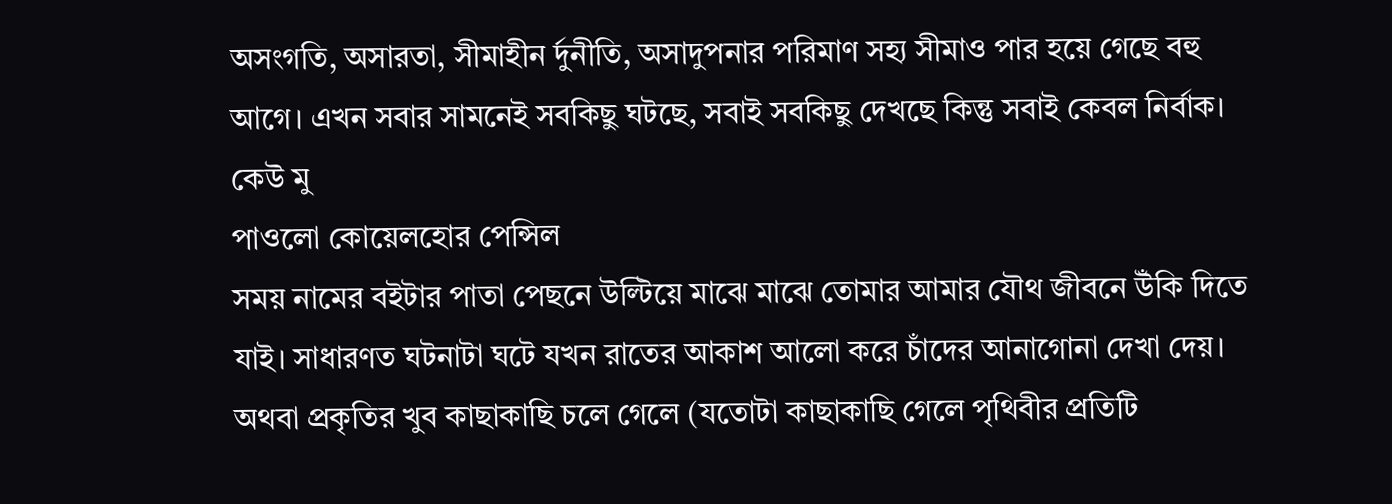অসংগতি, অসারতা, সীমাহীন র্দুনীতি, অসাদুপনার পরিমাণ সহ্য সীমাও পার হয়ে গেছে বহু আগে। এখন সবার সামনেই সবকিছু ঘটছে, সবাই সবকিছু দেখছে কিন্তু সবাই কেবল নির্বাক। কেউ মু
পাওলো কোয়েলহোর পেন্সিল
সময় নামের বইটার পাতা পেছনে উল্টিয়ে মাঝে মাঝে তোমার আমার যৌথ জীবনে উঁকি দিতে যাই। সাধারণত ঘটনাটা ঘটে যখন রাতের আকাশ আলো করে চাঁদের আনাগোনা দেখা দেয়। অথবা প্রকৃতির খুব কাছাকাছি চলে গেলে (যতোটা কাছাকাছি গেলে পৃথিবীর প্রতিটি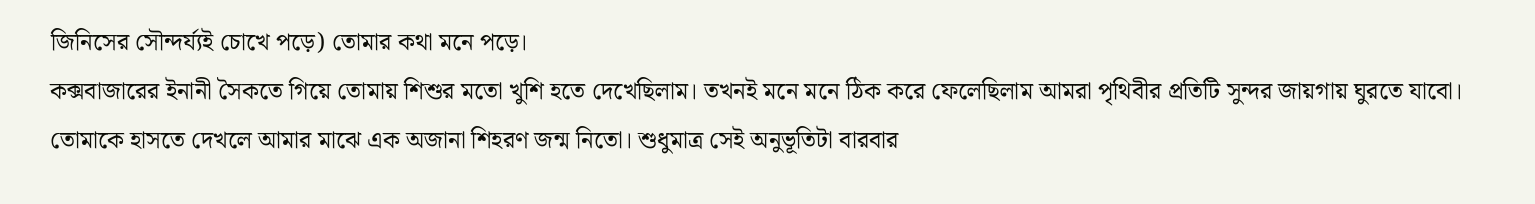জিনিসের সৌন্দর্য্যই চোখে পড়ে) তোমার কথা মনে পড়ে।
কক্সবাজারের ইনানী সৈকতে গিয়ে তোমায় শিশুর মতো খুশি হতে দেখেছিলাম। তখনই মনে মনে ঠিক করে ফেলেছিলাম আমরা পৃথিবীর প্রতিটি সুন্দর জায়গায় ঘুরতে যাবো। তোমাকে হাসতে দেখলে আমার মাঝে এক অজানা শিহরণ জন্ম নিতো। শুধুমাত্র সেই অনুভূতিটা বারবার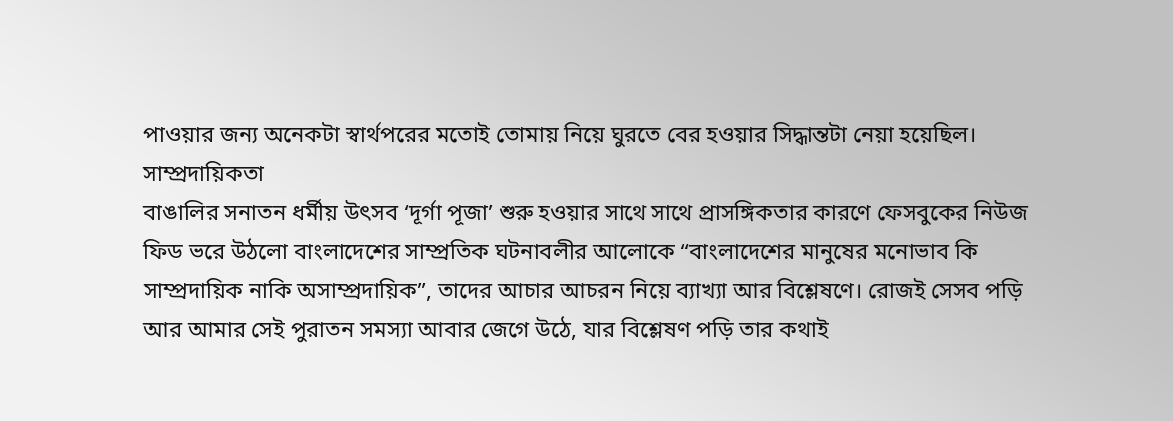পাওয়ার জন্য অনেকটা স্বার্থপরের মতোই তোমায় নিয়ে ঘুরতে বের হওয়ার সিদ্ধান্তটা নেয়া হয়েছিল।
সাম্প্রদায়িকতা
বাঙালির সনাতন ধর্মীয় উৎসব ‘দূর্গা পূজা’ শুরু হওয়ার সাথে সাথে প্রাসঙ্গিকতার কারণে ফেসবুকের নিউজ ফিড ভরে উঠলো বাংলাদেশের সাম্প্রতিক ঘটনাবলীর আলোকে “বাংলাদেশের মানুষের মনোভাব কি সাম্প্রদায়িক নাকি অসাম্প্রদায়িক”, তাদের আচার আচরন নিয়ে ব্যাখ্যা আর বিশ্লেষণে। রোজই সেসব পড়ি আর আমার সেই পুরাতন সমস্যা আবার জেগে উঠে, যার বিশ্লেষণ পড়ি তার কথাই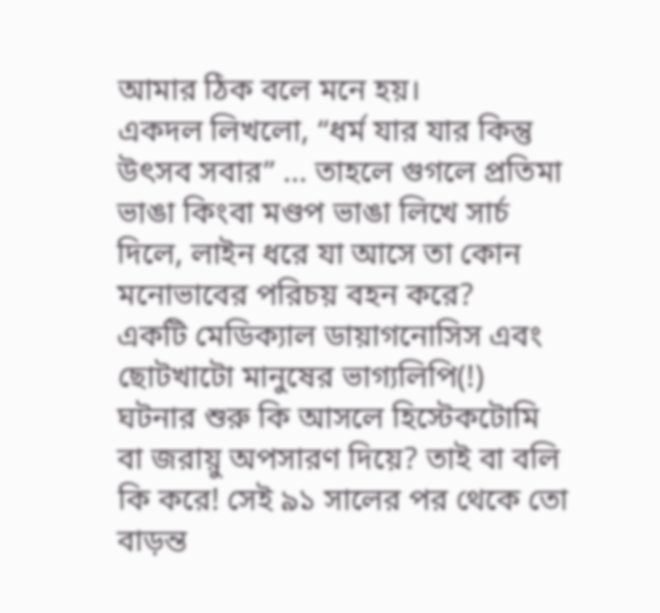আমার ঠিক বলে মনে হয়।
একদল লিখলো, “ধর্ম যার যার কিন্তু উৎসব সবার” ... তাহলে গুগলে প্রতিমা ভাঙা কিংবা মণ্ডপ ভাঙা লিখে সার্চ দিলে, লাইন ধরে যা আসে তা কোন মনোভাবের পরিচয় বহন করে?
একটি মেডিক্যাল ডায়াগনোসিস এবং ছোটখাটো মানুষের ভাগ্যলিপি(!)
ঘটনার শুরু কি আসলে হিস্টেকটোমি বা জরায়ু অপসারণ দিয়ে? তাই বা বলি কি করে! সেই ৯১ সালের পর থেকে তো বাড়ন্ত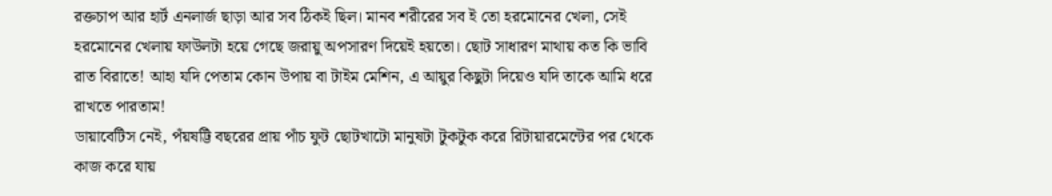রক্তচাপ আর হার্ট এনলার্জ ছাড়া আর সব ঠিকই ছিল। মানব শরীরের সব ই তো হরমোনের খেলা, সেই হরমোনের খেলায় ফাউলটা হয়ে গেছে জরায়ু অপসারণ দিয়েই হয়তো। ছোট সাধারণ মাথায় কত কি ভাবি রাত বিরাতে! আহা যদি পেতাম কোন উপায় বা টাইম মেশিন, এ আয়ুর কিছুটা দিয়েও যদি তাকে আমি ধরে রাখতে পারতাম!
ডায়াবেটিস নেই, পঁয়ষট্টি বছরের প্রায় পাঁচ ফুট ছোটখাটো মানুষটা টুকটুক করে রিটায়ারমেন্টের পর থেকে কাজ করে যায়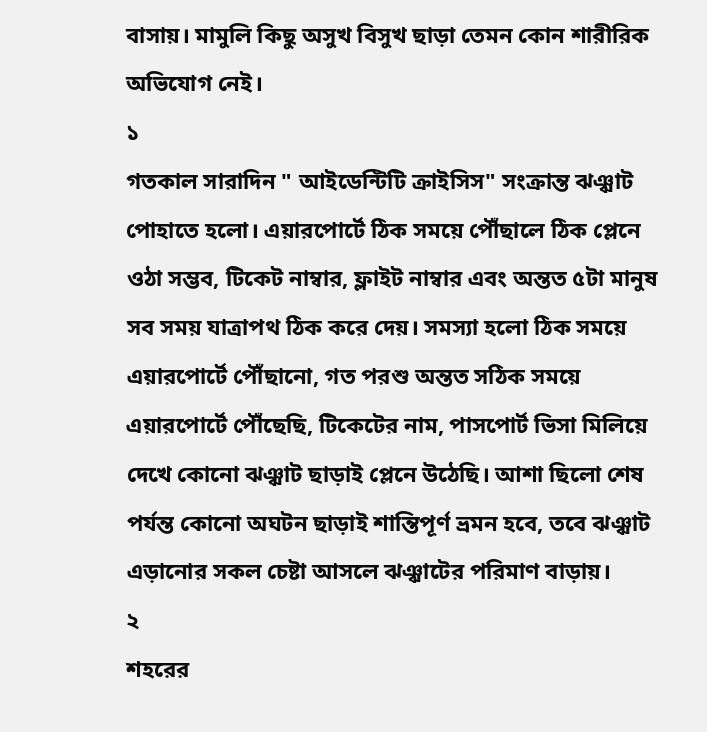বাসায়। মামুলি কিছু অসুখ বিসুখ ছাড়া তেমন কোন শারীরিক অভিযোগ নেই।
১
গতকাল সারাদিন " আইডেন্টিটি ক্রাইসিস" সংক্রান্ত ঝঞ্ঝাট পোহাতে হলো। এয়ারপোর্টে ঠিক সময়ে পৌঁছালে ঠিক প্লেনে ওঠা সম্ভব, টিকেট নাম্বার, ফ্লাইট নাম্বার এবং অন্তত ৫টা মানুষ সব সময় যাত্রাপথ ঠিক করে দেয়। সমস্যা হলো ঠিক সময়ে এয়ারপোর্টে পৌঁছানো, গত পরশু অন্তত সঠিক সময়ে এয়ারপোর্টে পৌঁছেছি, টিকেটের নাম, পাসপোর্ট ভিসা মিলিয়ে দেখে কোনো ঝঞ্ঝাট ছাড়াই প্লেনে উঠেছি। আশা ছিলো শেষ পর্যন্ত কোনো অঘটন ছাড়াই শান্তিপূর্ণ ভ্রমন হবে, তবে ঝঞ্ঝাট এড়ানোর সকল চেষ্টা আসলে ঝঞ্ঝাটের পরিমাণ বাড়ায়।
২
শহরের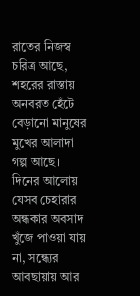রাতের নিজস্ব চরিত্র আছে, শহরের রাস্তায় অনবরত হেঁটে বেড়ানো মানুষের মুখের আলাদা গল্প আছে। দিনের আলোয় যেসব চেহারার অন্ধকার অবসাদ খুঁজে পাওয়া যায় না, সন্ধ্যের আবছায়ায় আর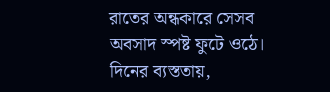রাতের অন্ধকারে সেসব অবসাদ স্পষ্ট ফুটে ওঠে। দিনের ব্যস্ততায়,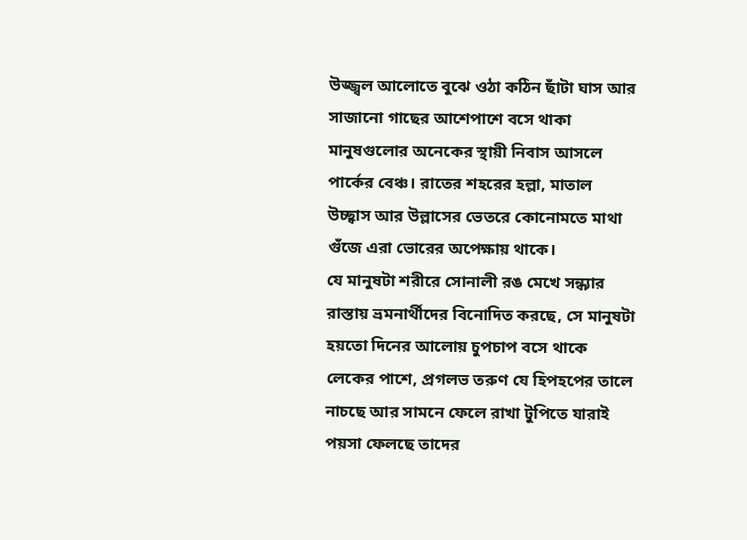উজ্জ্বল আলোতে বুঝে ওঠা কঠিন ছাঁটা ঘাস আর সাজানো গাছের আশেপাশে বসে থাকা মানুষগুলোর অনেকের স্থায়ী নিবাস আসলে পার্কের বেঞ্চ। রাতের শহরের হল্লা, মাতাল উচ্ছ্বাস আর উল্লাসের ভেতরে কোনোমতে মাথা গুঁজে এরা ভোরের অপেক্ষায় থাকে।
যে মানুষটা শরীরে সোনালী রঙ মেখে সন্ধ্যার রাস্তায় ভ্রমনার্থীদের বিনোদিত করছে, সে মানুষটা হয়তো দিনের আলোয় চুপচাপ বসে থাকে লেকের পাশে, প্রগলভ তরুণ যে হিপহপের তালে নাচছে আর সামনে ফেলে রাখা টুপিতে যারাই পয়সা ফেলছে তাদের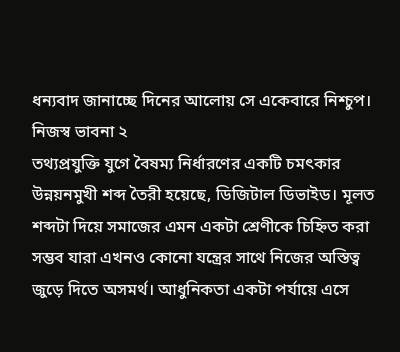ধন্যবাদ জানাচ্ছে দিনের আলোয় সে একেবারে নিশ্চুপ।
নিজস্ব ভাবনা ২
তথ্যপ্রযুক্তি যুগে বৈষম্য নির্ধারণের একটি চমৎকার উন্নয়নমুখী শব্দ তৈরী হয়েছে, ডিজিটাল ডিভাইড। মূলত শব্দটা দিয়ে সমাজের এমন একটা শ্রেণীকে চিহ্নিত করা সম্ভব যারা এখনও কোনো যন্ত্রের সাথে নিজের অস্তিত্ব জুড়ে দিতে অসমর্থ। আধুনিকতা একটা পর্যায়ে এসে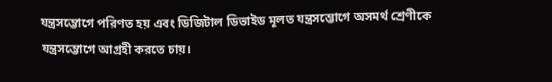যন্ত্রসম্ভোগে পরিণত হয় এবং ডিজিটাল ডিভাইড মূলত যন্ত্রসম্ভোগে অসমর্থ শ্রেণীকে যন্ত্রসম্ভোগে আগ্রহী করতে চায়।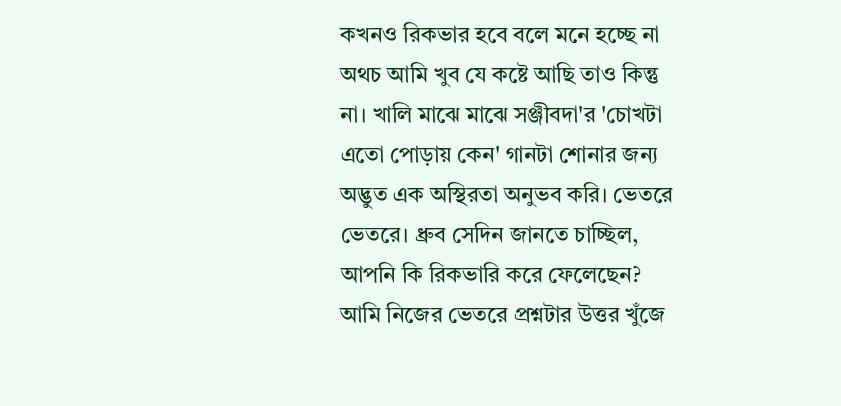কখনও রিকভার হবে বলে মনে হচ্ছে না
অথচ আমি খুব যে কষ্টে আছি তাও কিন্তু না। খালি মাঝে মাঝে সঞ্জীবদা'র 'চোখটা এতো পোড়ায় কেন' গানটা শোনার জন্য অদ্ভুত এক অস্থিরতা অনুভব করি। ভেতরে ভেতরে। ধ্রুব সেদিন জানতে চাচ্ছিল, আপনি কি রিকভারি করে ফেলেছেন? আমি নিজের ভেতরে প্রশ্নটার উত্তর খুঁজে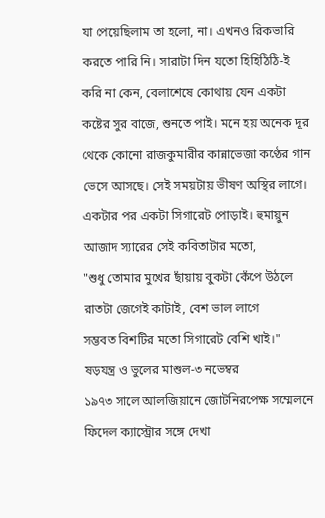যা পেয়েছিলাম তা হলো, না। এখনও রিকভারি করতে পারি নি। সারাটা দিন যতো হিহিঠিঠি-ই করি না কেন, বেলাশেষে কোথায় যেন একটা কষ্টের সুর বাজে, শুনতে পাই। মনে হয় অনেক দূর থেকে কোনো রাজকুমারীর কান্নাভেজা কণ্ঠের গান ভেসে আসছে। সেই সময়টায় ভীষণ অস্থির লাগে। একটার পর একটা সিগারেট পোড়াই। হুমায়ুন আজাদ স্যারের সেই কবিতাটার মতো,
"শুধু তোমার মুখের ছাঁয়ায় বুকটা কেঁপে উঠলে
রাতটা জেগেই কাটাই, বেশ ভাল লাগে
সম্ভবত বিশটির মতো সিগারেট বেশি খাই।"
ষড়যন্ত্র ও ভুলের মাশুল-৩ নভেম্বর
১৯৭৩ সালে আলজিয়ানে জোটনিরপেক্ষ সম্মেলনে ফিদেল ক্যাস্ট্রোর সঙ্গে দেখা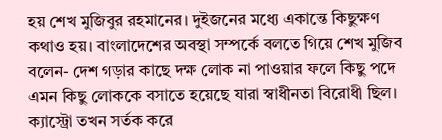হয় শেখ মুজিবুর রহমানের। দুইজনের মধ্যে একান্তে কিছুক্ষণ কথাও হয়। বাংলাদেশের অবস্থা সম্পর্কে বলতে গিয়ে শেখ মুজিব বলেন- দেশ গড়ার কাছে দক্ষ লোক না পাওয়ার ফলে কিছু পদে এমন কিছু লোককে বসাতে হয়েছে যারা স্বাধীনতা বিরোধী ছিল। ক্যাস্ট্রো তখন সর্তক করে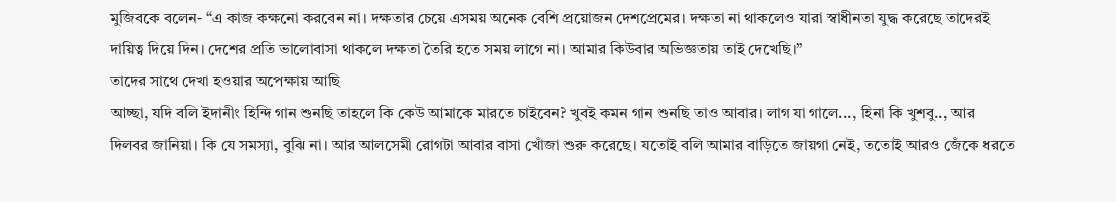মুজিবকে বলেন- “এ কাজ কক্ষনো করবেন না। দক্ষতার চেয়ে এসময় অনেক বেশি প্রয়োজন দেশপ্রেমের। দক্ষতা না থাকলেও যারা স্বাধীনতা যুদ্ধ করেছে তাদেরই দায়িত্ব দিয়ে দিন। দেশের প্রতি ভালোবাসা থাকলে দক্ষতা তৈরি হতে সময় লাগে না। আমার কিউবার অভিজ্ঞতায় তাই দেখেছি।”
তাদের সাথে দেখা হওয়ার অপেক্ষায় আছি
আচ্ছা, যদি বলি ইদানীং হিন্দি গান শুনছি তাহলে কি কেউ আমাকে মারতে চাইবেন? খুবই কমন গান শুনছি তাও আবার। লাগ যা গালে..., হিনা কি খুশবু.., আর দিলবর জানিয়া। কি যে সমস্যা, বুঝি না। আর আলসেমী রোগটা আবার বাসা খোঁজা শুরু করেছে। যতোই বলি আমার বাড়িতে জায়গা নেই, ততোই আরও জেঁকে ধরতে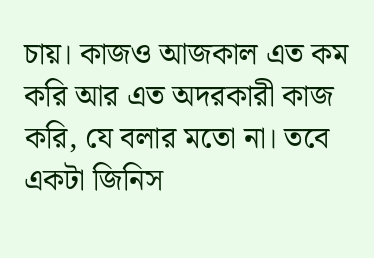চায়। কাজও আজকাল এত কম করি আর এত অদরকারী কাজ করি, যে বলার মতো না। তবে একটা জিনিস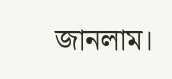জানলাম।